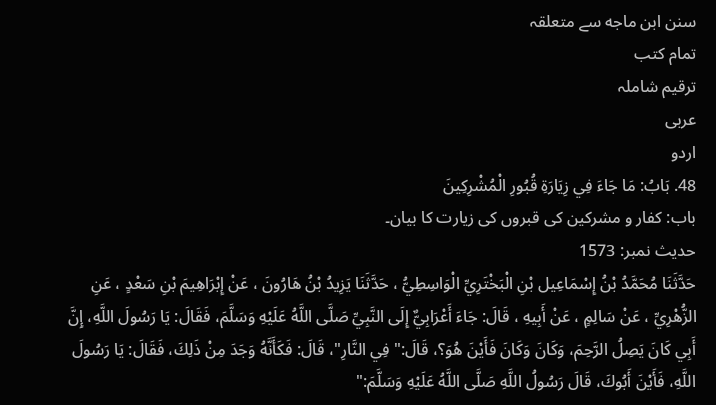سنن ابن ماجه سے متعلقہ
تمام کتب
ترقیم شاملہ
عربی
اردو
48. بَابُ: مَا جَاءَ فِي زِيَارَةِ قُبُورِ الْمُشْرِكِينَ
باب: کفار و مشرکین کی قبروں کی زیارت کا بیان۔
حدیث نمبر: 1573
حَدَّثَنَا مُحَمَّدُ بْنُ إِسْمَاعِيل بْنِ الْبَخْتَرِيِّ الْوَاسِطِيُّ ، حَدَّثَنَا يَزِيدُ بْنُ هَارُونَ ، عَنْ إِبْرَاهِيمَ بْنِ سَعْدٍ ، عَنِ الزُّهْرِيِّ ، عَنْ سَالِمٍ ، عَنْ أَبِيهِ ، قَالَ: جَاءَ أَعْرَابِيٌّ إِلَى النَّبِيِّ صَلَّى اللَّهُ عَلَيْهِ وَسَلَّمَ، فَقَالَ: يَا رَسُولَ اللَّهِ، إِنَّ أَبِي كَانَ يَصِلُ الرَّحِمَ، وَكَانَ وَكَانَ فَأَيْنَ هُوَ؟، قَالَ:" فِي النَّارِ"، قَالَ: فَكَأَنَّهُ وَجَدَ مِنْ ذَلِكَ، فَقَالَ: يَا رَسُولَ اللَّهِ، فَأَيْنَ أَبُوكَ، قَالَ رَسُولُ اللَّهِ صَلَّى اللَّهُ عَلَيْهِ وَسَلَّمَ:"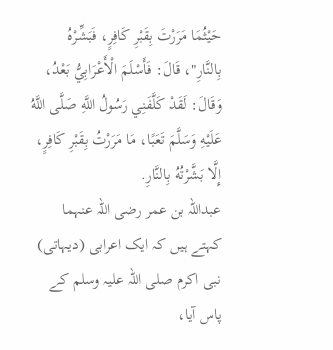حَيْثُمَا مَرَرْتَ بِقَبْرِ كَافِرٍ، فَبَشِّرْهُ بِالنَّارِ"، قَالَ: فَأَسْلَمَ الْأَعْرَابِيُّ بَعْدُ، وَقَالَ: لَقَدْ كَلَّفَنِي رَسُولُ اللَّهِ صَلَّى اللَّهُ عَلَيْهِ وَسَلَّمَ تَعَبًا، مَا مَرَرْتُ بِقَبْرِ كَافِرٍ، إِلَّا بَشَّرْتُهُ بِالنَّارِ.
عبداللہ بن عمر رضی اللہ عنہما کہتے ہیں کہ ایک اعرابی (دیہاتی) نبی اکرم صلی اللہ علیہ وسلم کے پاس آیا،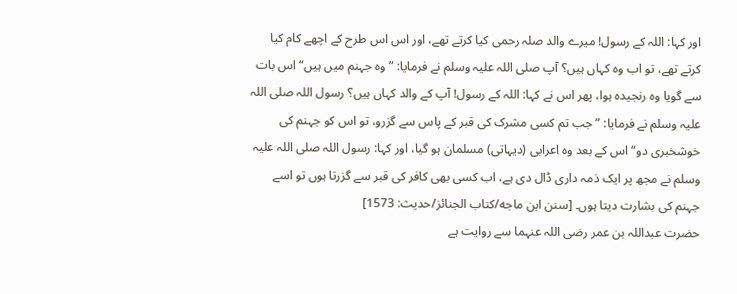اور کہا: اللہ کے رسول! میرے والد صلہ رحمی کیا کرتے تھے، اور اس اس طرح کے اچھے کام کیا کرتے تھے، تو اب وہ کہاں ہیں؟ آپ صلی اللہ علیہ وسلم نے فرمایا: ”وہ جہنم میں ہیں“ اس بات سے گویا وہ رنجیدہ ہوا، پھر اس نے کہا: اللہ کے رسول! آپ کے والد کہاں ہیں؟ رسول اللہ صلی اللہ علیہ وسلم نے فرمایا: ”جب تم کسی مشرک کی قبر کے پاس سے گزرو، تو اس کو جہنم کی خوشخبری دو“ اس کے بعد وہ اعرابی (دیہاتی) مسلمان ہو گیا، اور کہا: رسول اللہ صلی اللہ علیہ وسلم نے مجھ پر ایک ذمہ داری ڈال دی ہے، اب کسی بھی کافر کی قبر سے گزرتا ہوں تو اسے جہنم کی بشارت دیتا ہوں۔ [سنن ابن ماجه/كتاب الجنائز/حدیث: 1573]
حضرت عبداللہ بن عمر رضی اللہ عنہما سے روایت ہے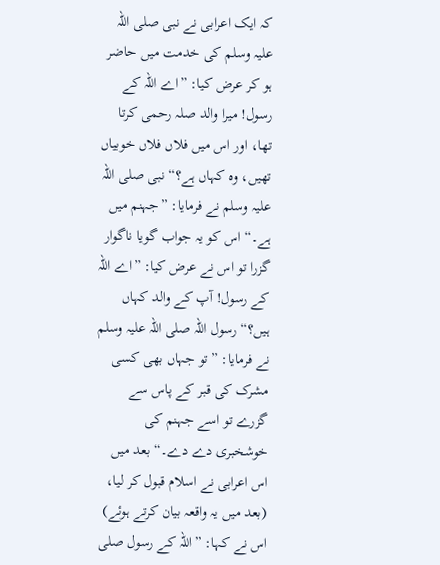کہ ایک اعرابی نے نبی صلی اللہ علیہ وسلم کی خدمت میں حاضر ہو کر عرض کیا: ”اے اللہ کے رسول! میرا والد صلہ رحمی کرتا تھا، اور اس میں فلاں فلاں خوبیاں تھیں، وہ کہاں ہے؟“ نبی صلی اللہ علیہ وسلم نے فرمایا: ”جہنم میں ہے۔“ اس کو یہ جواب گویا ناگوار گزرا تو اس نے عرض کیا: ”اے اللہ کے رسول! آپ کے والد کہاں ہیں؟“ رسول اللہ صلی اللہ علیہ وسلم نے فرمایا: ”تو جہاں بھی کسی مشرک کی قبر کے پاس سے گزرے تو اسے جہنم کی خوشخبری دے دے۔“ بعد میں اس اعرابی نے اسلام قبول کر لیا، (بعد میں یہ واقعہ بیان کرتے ہوئے) اس نے کہا: ”اللہ کے رسول صلی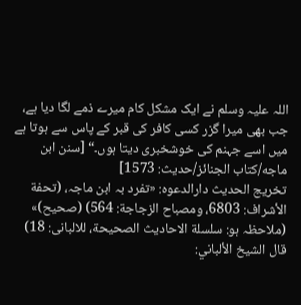اللہ علیہ وسلم نے ایک مشکل کام میرے ذمے لگا دیا ہے، جب بھی میرا گزر کسی کافر کی قبر کے پاس سے ہوتا ہے میں اسے جہنم کی خوشخبری دیتا ہوں۔“ [سنن ابن ماجه/كتاب الجنائز/حدیث: 1573]
تخریج الحدیث دارالدعوہ: «تفرد بہ ابن ماجہ، (تحفة الأشراف: 6803، ومصباح الزجاجة: 564) (صحیح)» (ملاحظہ ہو: سلسلة الاحادیث الصحیحة، للالبانی: 18)
قال الشيخ الألباني: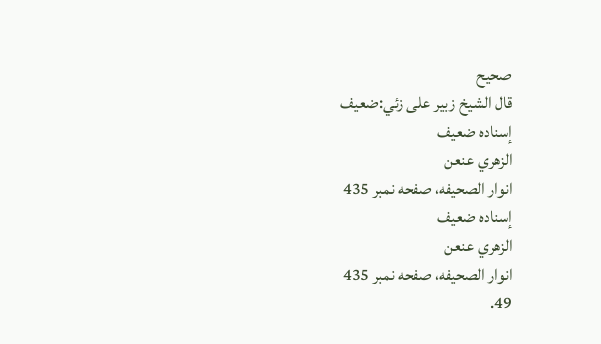صحيح
قال الشيخ زبير على زئي:ضعيف
إسناده ضعيف
الزهري عنعن
انوار الصحيفه، صفحه نمبر 435
إسناده ضعيف
الزهري عنعن
انوار الصحيفه، صفحه نمبر 435
49.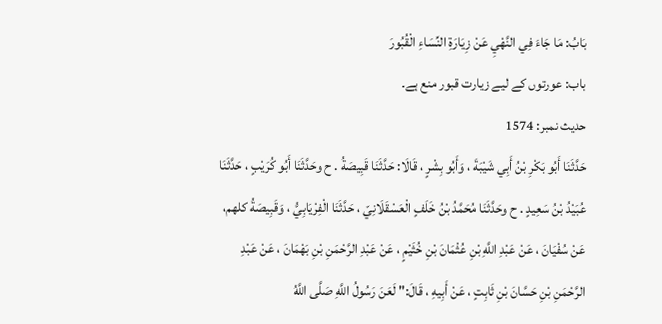بَابُ: مَا جَاءَ فِي النَّهْيِ عَنْ زِيَارَةِ النِّسَاءِ الْقُبُورَ
باب: عورتوں کے لیے زیارت قبور منع ہے۔
حدیث نمبر: 1574
حَدَّثَنَا أَبُو بَكْرِ بْنُ أَبِي شَيْبَةَ ، وَأَبُو بِشْرٍ ، قَالَا: حَدَّثَنَا قَبِيصَةُ . ح وحَدَّثَنَا أَبُو كُرَيْبٍ ، حَدَّثَنَا عُبَيْدُ بْنُ سَعِيدٍ . ح وحَدَّثَنَا مُحَمَّدُ بْنُ خَلَفٍ الْعَسْقَلَانِيّ ، حَدَّثَنَا الْفِرْيَابِيُّ ، وَقَبِيصَةُ كلهم، عَنْ سُفْيَانَ ، عَنْ عَبْدِ اللَّهِ بْنِ عُثْمَانَ بْنِ خُثَيْمٍ ، عَنْ عَبْدِ الرَّحْمَنِ بْنِ بَهْمَانَ ، عَنْ عَبْدِ الرَّحْمَنِ بْنِ حَسَّانَ بْنِ ثَابِتٍ ، عَنْ أَبِيهِ ، قَالَ:" لَعَنَ رَسُولُ اللَّهِ صَلَّى اللَّهُ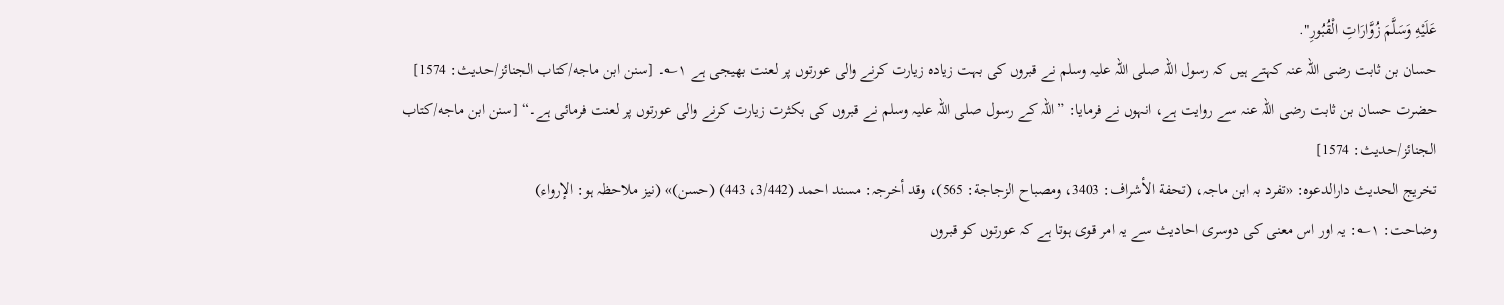عَلَيْهِ وَسَلَّمَ زُوَّارَاتِ الْقُبُورِ".
حسان بن ثابت رضی اللہ عنہ کہتے ہیں کہ رسول اللہ صلی اللہ علیہ وسلم نے قبروں کی بہت زیادہ زیارت کرنے والی عورتوں پر لعنت بھیجی ہے ۱؎۔ [سنن ابن ماجه/كتاب الجنائز/حدیث: 1574]
حضرت حسان بن ثابت رضی اللہ عنہ سے روایت ہے، انہوں نے فرمایا: ”اللہ کے رسول صلی اللہ علیہ وسلم نے قبروں کی بکثرت زیارت کرنے والی عورتوں پر لعنت فرمائی ہے۔“ [سنن ابن ماجه/كتاب الجنائز/حدیث: 1574]
تخریج الحدیث دارالدعوہ: «تفرد بہ ابن ماجہ، (تحفة الأشراف: 3403، ومصباح الزجاجة: 565)، وقد أخرجہ: مسند احمد (3/442، 443) (حسن)» (نیز ملاحظہ ہو: الإرواء)
وضاحت: ۱؎: یہ اور اس معنی کی دوسری احادیث سے یہ امر قوی ہوتا ہے کہ عورتوں کو قبروں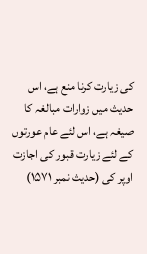کی زیارت کرنا منع ہے، اس حدیث میں زوارات مبالغہ کا صیغہ ہے، اس لئے عام عورتوں کے لئے زیارت قبور کی اجازت اوپر کی (حدیث نمبر ۱۵۷۱)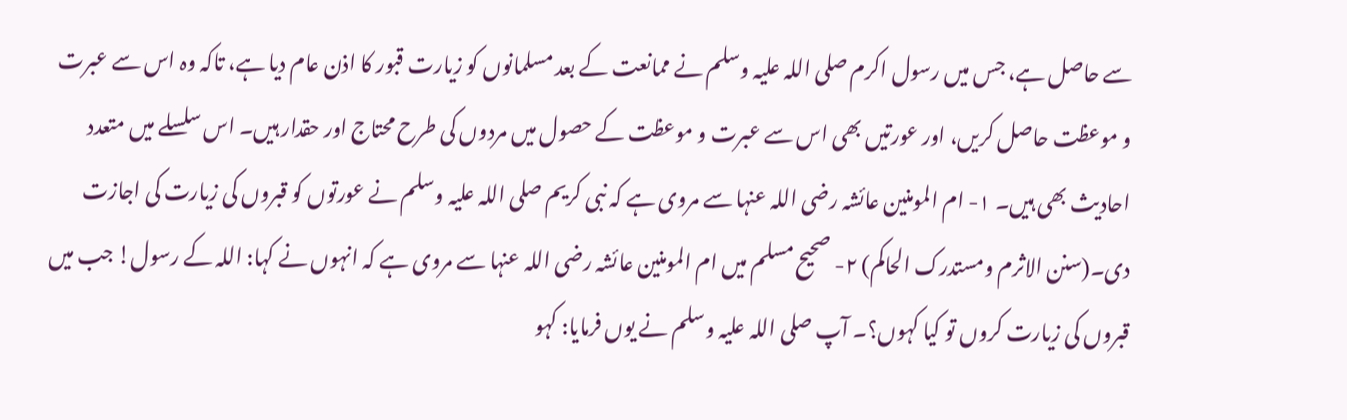سے حاصل ہے، جس میں رسول اکرم صلی اللہ علیہ وسلم نے ممانعت کے بعد مسلمانوں کو زیارت قبور کا اذن عام دیا ہے، تاکہ وہ اس سے عبرت و موعظت حاصل کریں، اور عورتیں بھی اس سے عبرت و موعظت کے حصول میں مردوں کی طرح محتاج اور حقدار ہیں۔ اس سلسلے میں متعدد احادیث بھی ہیں۔ ۱- ام المومنین عائشہ رضی اللہ عنہا سے مروی ہے کہ نبی کریم صلی اللہ علیہ وسلم نے عورتوں کو قبروں کی زیارت کی اجازت دی۔(سنن الاثرم ومستدرک الحاکم) ۲- صحیح مسلم میں ام المومنین عائشہ رضی اللہ عنہا سے مروی ہے کہ انہوں نے کہا: اللہ کے رسول! جب میں قبروں کی زیارت کروں تو کیا کہوں؟۔ آپ صلی اللہ علیہ وسلم نے یوں فرمایا: کہو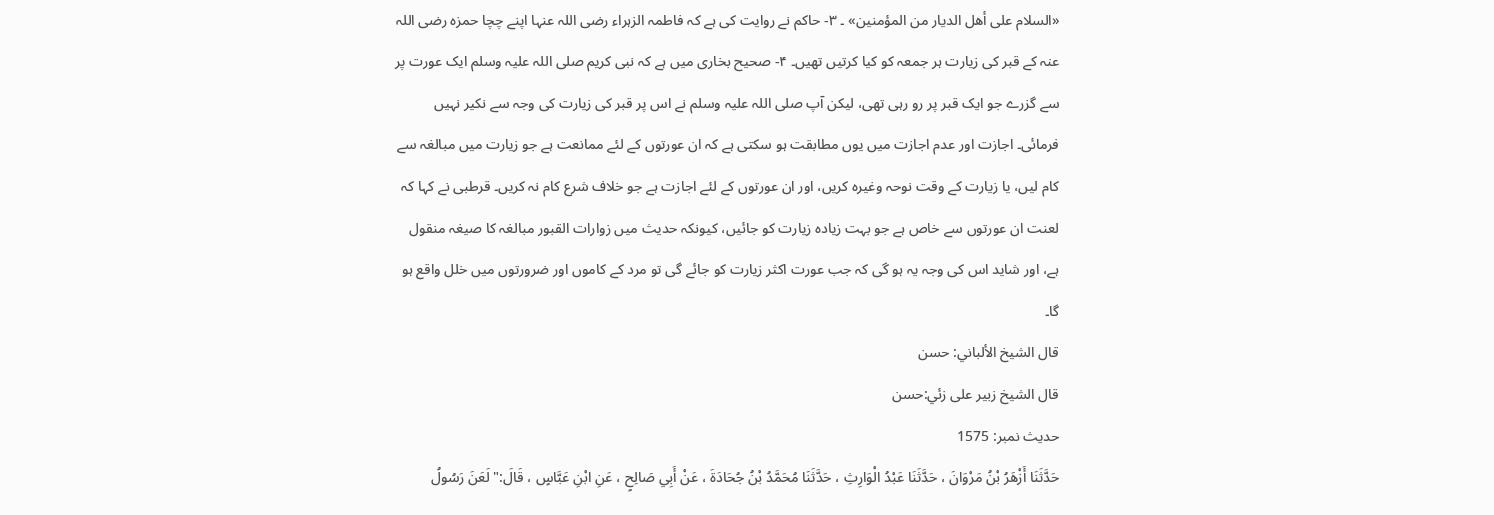«السلام على أهل الديار من المؤمنين» ۔ ۳- حاکم نے روایت کی ہے کہ فاطمہ الزہراء رضی اللہ عنہا اپنے چچا حمزہ رضی اللہ عنہ کے قبر کی زیارت ہر جمعہ کو کیا کرتیں تھیں۔ ۴- صحیح بخاری میں ہے کہ نبی کریم صلی اللہ علیہ وسلم ایک عورت پر سے گزرے جو ایک قبر پر رو رہی تھی، لیکن آپ صلی اللہ علیہ وسلم نے اس پر قبر کی زیارت کی وجہ سے نکیر نہیں فرمائی۔ اجازت اور عدم اجازت میں یوں مطابقت ہو سکتی ہے کہ ان عورتوں کے لئے ممانعت ہے جو زیارت میں مبالغہ سے کام لیں، یا زیارت کے وقت نوحہ وغیرہ کریں، اور ان عورتوں کے لئے اجازت ہے جو خلاف شرع کام نہ کریں۔ قرطبی نے کہا کہ لعنت ان عورتوں سے خاص ہے جو بہت زیادہ زیارت کو جائیں، کیونکہ حدیث میں زوارات القبور مبالغہ کا صیغہ منقول ہے، اور شاید اس کی وجہ یہ ہو گی کہ جب عورت اکثر زیارت کو جائے گی تو مرد کے کاموں اور ضرورتوں میں خلل واقع ہو گا۔
قال الشيخ الألباني: حسن
قال الشيخ زبير على زئي:حسن
حدیث نمبر: 1575
حَدَّثَنَا أَزْهَرُ بْنُ مَرْوَانَ ، حَدَّثَنَا عَبْدُ الْوَارِثِ ، حَدَّثَنَا مُحَمَّدُ بْنُ جُحَادَةَ ، عَنْ أَبِي صَالِحٍ ، عَنِ ابْنِ عَبَّاسٍ ، قَالَ:" لَعَنَ رَسُولُ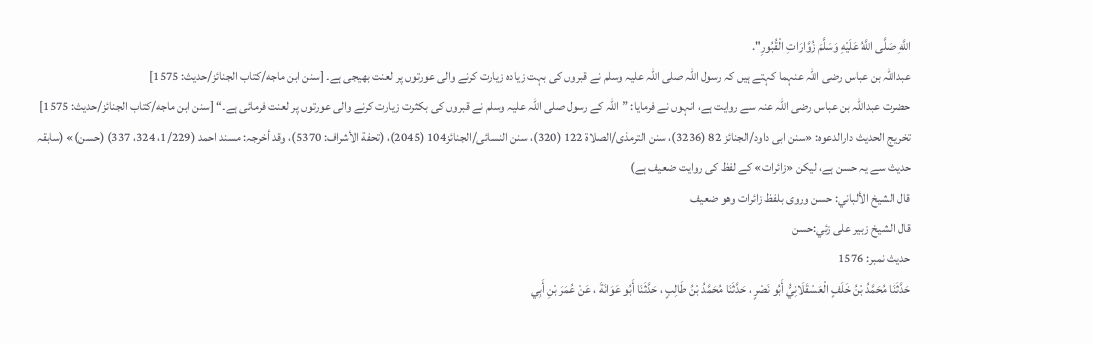اللَّهِ صَلَّى اللَّهُ عَلَيْهِ وَسَلَّمَ زُوَّارَاتِ الْقُبُورِ".
عبداللہ بن عباس رضی اللہ عنہما کہتے ہیں کہ رسول اللہ صلی اللہ علیہ وسلم نے قبروں کی بہت زیادہ زیارت کرنے والی عورتوں پر لعنت بھیجی ہے۔ [سنن ابن ماجه/كتاب الجنائز/حدیث: 1575]
حضرت عبداللہ بن عباس رضی اللہ عنہ سے روایت ہے، انہوں نے فرمایا: ”اللہ کے رسول صلی اللہ علیہ وسلم نے قبروں کی بکثرت زیارت کرنے والی عورتوں پر لعنت فرمائی ہے۔“ [سنن ابن ماجه/كتاب الجنائز/حدیث: 1575]
تخریج الحدیث دارالدعوہ: «سنن ابی داود/الجنائز 82 (3236)، سنن الترمذی/الصلاة 122 (320)، سنن النسائی/الجنائز104 (2045)، (تحفة الأشراف: 5370)، وقد أخرجہ: مسند احمد (1/229، 324، 337) (حسن)» (سابقہ حدیث سے یہ حسن ہے، لیکن «زائرات» کے لفظ کی روایت ضعیف ہے)
قال الشيخ الألباني: حسن وروى بلفظ زائرات وهو ضعيف
قال الشيخ زبير على زئي:حسن
حدیث نمبر: 1576
حَدَّثَنَا مُحَمَّدُ بْنُ خَلَفٍ الْعَسْقَلَانِيُّ أَبُو نَصْرٍ ، حَدَّثَنَا مُحَمَّدُ بْنُ طَالِبٍ ، حَدَّثَنَا أَبُو عَوَانَةَ ، عَنْ عُمَرَ بْنِ أَبِي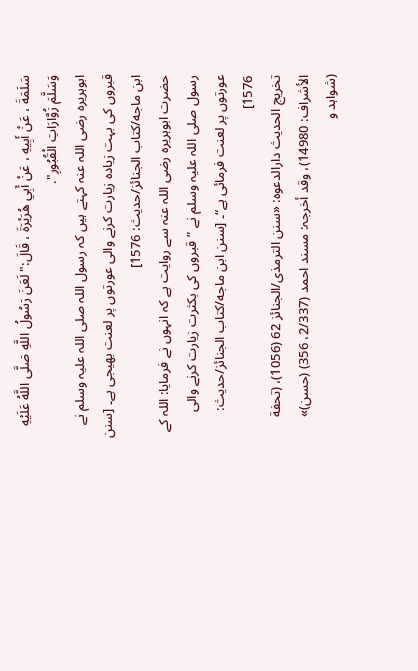سَلَمَةَ ، عَنْ أَبِيهِ ، عَنْ أَبِي هُرَيْرَةَ ، قَالَ:" لَعَنَ رَسُولُ اللَّهِ صَلَّى اللَّهُ عَلَيْهِ وَسَلَّمَ زُوَّارَاتِ الْقُبُورِ".
ابوہریرہ رضی اللہ عنہ کہتے ہیں کہ رسول اللہ صلی اللہ علیہ وسلم نے قبروں کی بہت زیادہ زیارت کرنے والی عورتوں پر لعنت بھیجی ہے۔ [سنن ابن ماجه/كتاب الجنائز/حدیث: 1576]
حضرت ابوہریرہ رضی اللہ عنہ سے روایت ہے کہ انہوں نے فرمایا: اللہ کے رسول صلی اللہ علیہ وسلم نے ”قبروں کی بکثرت زیارت کرنے والی عورتوں پر لعنت فرمائی ہے“۔ [سنن ابن ماجه/كتاب الجنائز/حدیث: 1576]
تخریج الحدیث دارالدعوہ: «سنن الترمذی/الجنائز 62 (1056)، (تحفة الأشراف: 14980)، وقد أخرجہ: مسند احمد (2/337، 356) (حسن)» (شواہد و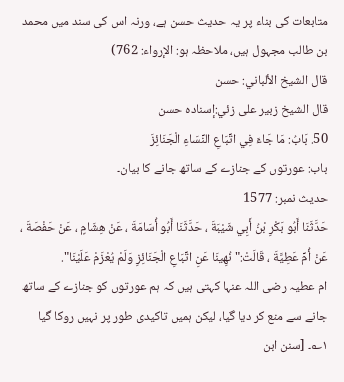متابعات کی بناء پر یہ حدیث حسن ہے، ورنہ اس کی سند میں محمد بن طالب مجہول ہیں، ملاحظہ ہو: الإرواء: 762)
قال الشيخ الألباني: حسن
قال الشيخ زبير على زئي:إسناده حسن
50. بَابُ: مَا جَاءَ فِي اتِّبَاعِ النِّسَاءِ الْجَنَائِزَ
باب: عورتوں کے جنازے کے ساتھ جانے کا بیان۔
حدیث نمبر: 1577
حَدَّثَنَا أَبُو بَكْرِ بْنُ أَبِي شَيْبَةَ ، حَدَّثَنَا أَبُو أُسَامَةَ ، عَنْ هِشَامٍ ، عَنْ حَفْصَةَ ، عَنْ أُمِّ عَطِيَّةَ ، قَالَتْ:" نُهِينَا عَنِ اتِّبَاعِ الْجَنَائِزِ وَلَمْ يُعْزَمْ عَلَيْنَا".
ام عطیہ رضی اللہ عنہا کہتی ہیں کہ ہم عورتوں کو جنازے کے ساتھ جانے سے منع کر دیا گیا، لیکن ہمیں تاکیدی طور پر نہیں روکا گیا ۱؎۔ [سنن ابن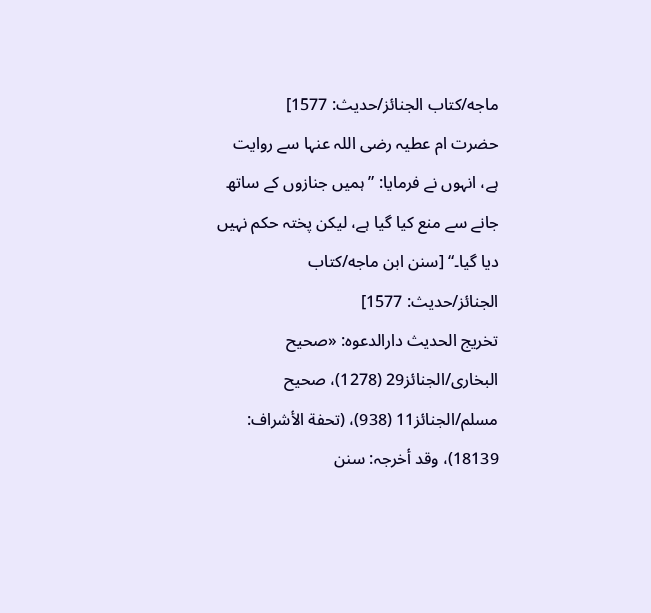ماجه/كتاب الجنائز/حدیث: 1577]
حضرت ام عطیہ رضی اللہ عنہا سے روایت ہے، انہوں نے فرمایا: ”ہمیں جنازوں کے ساتھ جانے سے منع کیا گیا ہے، لیکن پختہ حکم نہیں دیا گیا۔“ [سنن ابن ماجه/كتاب الجنائز/حدیث: 1577]
تخریج الحدیث دارالدعوہ: «صحیح البخاری/الجنائز29 (1278)، صحیح مسلم/الجنائز11 (938)، (تحفة الأشراف: 18139)، وقد أخرجہ: سنن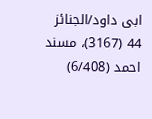ابی داود/الجنائز 44 (3167)، مسند احمد (6/408)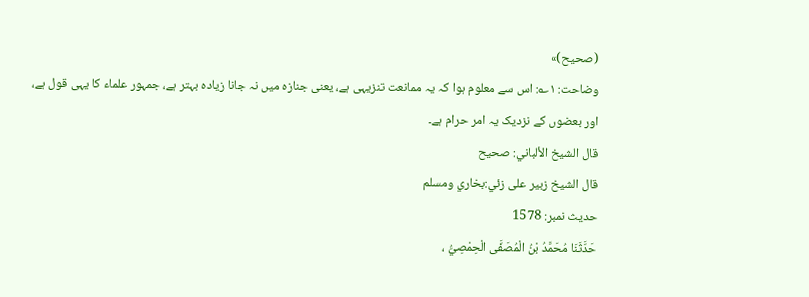(صحیح)»
وضاحت: ۱؎: اس سے معلوم ہوا کہ یہ ممانعت تنزیہی ہے، یعنی جنازہ میں نہ جانا زیادہ بہتر ہے، جمہور علماء کا یہی قول ہے، اور بعضوں کے نزدیک یہ امر حرام ہے۔
قال الشيخ الألباني: صحيح
قال الشيخ زبير على زئي:بخاري ومسلم
حدیث نمبر: 1578
حَدَّثَنَا مُحَمَّدُ بْنُ الْمُصَفَّى الْحِمْصِيُّ ،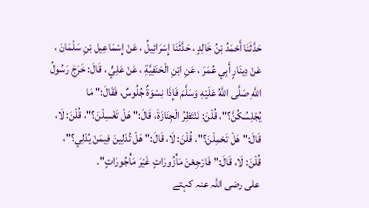حَدَّثَنَا أَحْمَدُ بْنُ خَالِدٍ ، حَدَّثَنَا إِسْرَائِيلُ ، عَنْ إِسْمَاعِيل بْنِ سَلْمَانَ ، عَنْ دِينَارٍ أَبِي عُمَرَ ، عَنِ ابْنِ الْحَنَفِيَّةِ ، عَنْ عَلِيٍّ ، قَالَ: خَرَجَ رَسُولُ اللَّهِ صَلَّى اللَّهُ عَلَيْهِ وَسَلَّمَ فَإِذَا نِسْوَةٌ جُلُوسٌ، فَقَالَ:" مَا يُجْلِسُكُنَّ؟"، قُلْنَ: نَنْتَظِرُ الْجِنَازَةَ، قَالَ:" هَلْ تَغْسِلْنَ؟"، قُلْنَ: لَا، قَالَ:" هَلْ تَحْمِلْنَ؟"، قُلْنَ: لَا، قَالَ:" هَلْ تُدْلِينَ فِيمَنْ يُدْلِي؟"، قُلْنَ: لَا، قَالَ:" فَارْجِعْنَ مَأْزُورَاتٍ غَيْرَ مَأْجُورَاتٍ".
علی رضی اللہ عنہ کہتے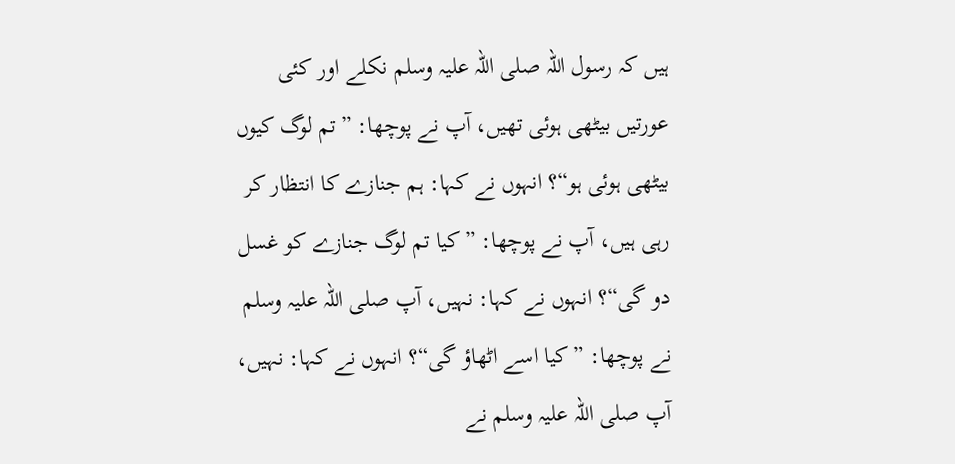ہیں کہ رسول اللہ صلی اللہ علیہ وسلم نکلے اور کئی عورتیں بیٹھی ہوئی تھیں، آپ نے پوچھا: ”تم لوگ کیوں بیٹھی ہوئی ہو“؟ انہوں نے کہا: ہم جنازے کا انتظار کر رہی ہیں، آپ نے پوچھا: ”کیا تم لوگ جنازے کو غسل دو گی“؟ انہوں نے کہا: نہیں، آپ صلی اللہ علیہ وسلم نے پوچھا: ”کیا اسے اٹھاؤ گی“؟ انہوں نے کہا: نہیں، آپ صلی اللہ علیہ وسلم نے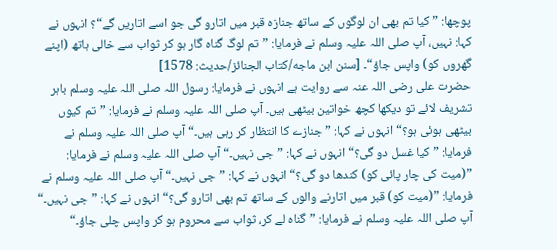پوچھا: ”کیا تم بھی ان لوگوں کے ساتھ جنازہ قبر میں اتارو گی جو اسے اتاریں گے“؟ انہوں نے کہا: نہیں، آپ صلی اللہ علیہ وسلم نے فرمایا: ”تم لوگ گناہ گار ہو کر ثواب سے خالی ہاتھ (اپنے گھروں کو) واپس جاؤ“۔ [سنن ابن ماجه/كتاب الجنائز/حدیث: 1578]
حضرت علی رضی اللہ عنہ سے روایت ہے انہوں نے فرمایا: رسول اللہ صلی اللہ علیہ وسلم باہر تشریف لائے تو دیکھا کچھ خواتین بیٹھی ہیں۔ آپ صلی اللہ علیہ وسلم نے فرمایا: ”تم کیوں بیٹھی ہوئی ہو؟“ انہوں نے کہا: ”جنازے کا انتظار کر رہی ہیں۔“ آپ صلی اللہ علیہ وسلم نے فرمایا: ”کیا غسل دو گی؟“ انہوں نے کہا: ”جی نہیں۔“ آپ صلی اللہ علیہ وسلم نے فرمایا: ”(میت کی چار پائی کو) کندھا دو گی؟“ انہوں نے کہا: ”جی نہیں۔“ آپ صلی اللہ علیہ وسلم نے فرمایا: ”(میت کو) قبر میں اتارنے والوں کے ساتھ تم بھی اتارو گی؟“ انہوں نے کہا: ”جی نہیں۔“ آپ صلی اللہ علیہ وسلم نے فرمایا: ”گناہ لے کر، ثواب سے محروم ہو کر واپس چلی جاؤ۔“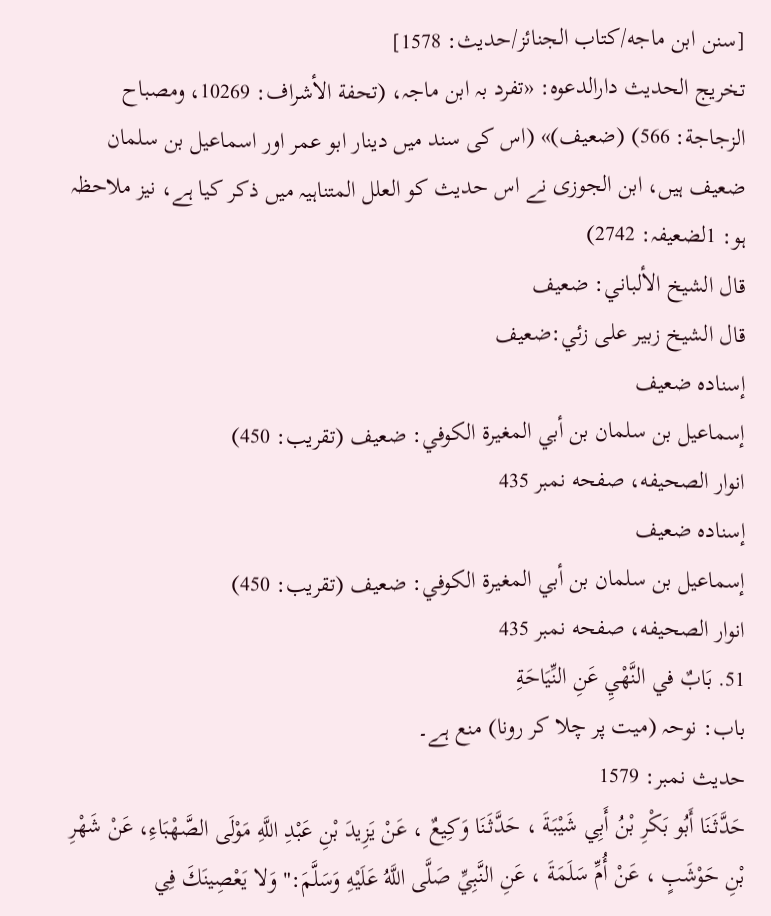[سنن ابن ماجه/كتاب الجنائز/حدیث: 1578]
تخریج الحدیث دارالدعوہ: «تفرد بہ ابن ماجہ، (تحفة الأشراف: 10269، ومصباح الزجاجة: 566) (ضعیف)» (اس کی سند میں دینار ابو عمر اور اسماعیل بن سلمان ضعیف ہیں، ابن الجوزی نے اس حدیث کو العلل المتناہیہ میں ذکر کیا ہے، نیز ملاحظہ ہو: 1لضعیفہ: 2742)
قال الشيخ الألباني: ضعيف
قال الشيخ زبير على زئي:ضعيف
إسناده ضعيف
إسماعيل بن سلمان بن أبي المغيرة الكوفي: ضعيف (تقريب: 450)
انوار الصحيفه، صفحه نمبر 435
إسناده ضعيف
إسماعيل بن سلمان بن أبي المغيرة الكوفي: ضعيف (تقريب: 450)
انوار الصحيفه، صفحه نمبر 435
51. بَابٌ في النَّهْيِ عَنِ النِّيَاحَةِ
باب: نوحہ (میت پر چلا کر رونا) منع ہے۔
حدیث نمبر: 1579
حَدَّثَنَا أَبُو بَكْرِ بْنُ أَبِي شَيْبَةَ ، حَدَّثَنَا وَكِيعٌ ، عَنْ يَزِيدَ بْنِ عَبْدِ اللَّهِ مَوْلَى الصَّهْبَاءِ، عَنْ شَهْرِ بْنِ حَوْشَبٍ ، عَنْ أُمِّ سَلَمَةَ ، عَنِ النَّبِيِّ صَلَّى اللَّهُ عَلَيْهِ وَسَلَّمَ:" وَلا يَعْصِينَكَ فِي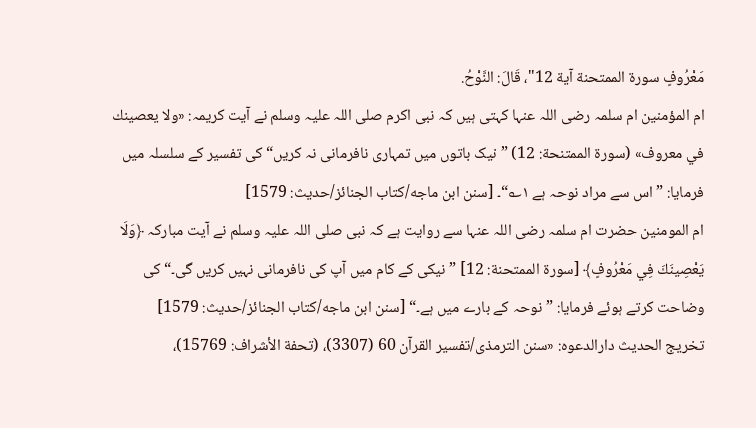مَعْرُوفٍ سورة الممتحنة آية 12"، قَالَ: النَّوْحُ.
ام المؤمنین ام سلمہ رضی اللہ عنہا کہتی ہیں کہ نبی اکرم صلی اللہ علیہ وسلم نے آیت کریمہ: «ولا يعصينك في معروف» (سورة الممتنحة: 12) ”نیک باتوں میں تمہاری نافرمانی نہ کریں“ کی تفسیر کے سلسلہ میں فرمایا: ”اس سے مراد نوحہ ہے ۱؎“۔ [سنن ابن ماجه/كتاب الجنائز/حدیث: 1579]
ام المومنین حضرت ام سلمہ رضی اللہ عنہا سے روایت ہے کہ نبی صلی اللہ علیہ وسلم نے آیت مبارکہ ﴿وَلَا يَعْصِينَكَ فِي مَعْرُوفٍ﴾ [سورة الممتحنة: 12] ”نیکی کے کام میں آپ کی نافرمانی نہیں کریں گی۔“ کی وضاحت کرتے ہوئے فرمایا: ”نوحہ کے بارے میں ہے۔“ [سنن ابن ماجه/كتاب الجنائز/حدیث: 1579]
تخریج الحدیث دارالدعوہ: «سنن الترمذی/تفسیر القرآن 60 (3307)، (تحفة الأشراف: 15769)،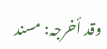وقد أخرجہ: مسند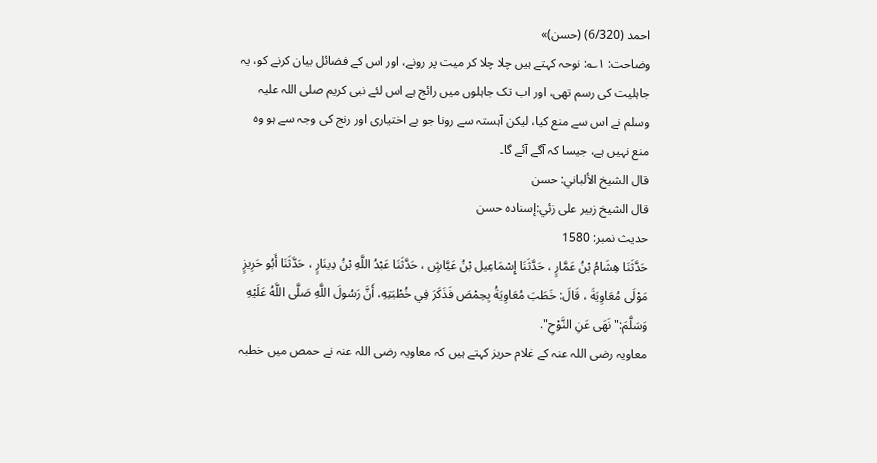احمد (6/320) (حسن)»
وضاحت: ۱؎: نوحہ کہتے ہیں چلا چلا کر میت پر رونے، اور اس کے فضائل بیان کرنے کو، یہ جاہلیت کی رسم تھی، اور اب تک جاہلوں میں رائج ہے اس لئے نبی کریم صلی اللہ علیہ وسلم نے اس سے منع کیا، لیکن آہستہ سے رونا جو بے اختیاری اور رنج کی وجہ سے ہو وہ منع نہیں ہے، جیسا کہ آگے آئے گا۔
قال الشيخ الألباني: حسن
قال الشيخ زبير على زئي:إسناده حسن
حدیث نمبر: 1580
حَدَّثَنَا هِشَامُ بْنُ عَمَّارٍ ، حَدَّثَنَا إِسْمَاعِيل بْنُ عَيَّاشٍ ، حَدَّثَنَا عَبْدُ اللَّهِ بْنُ دِينَارٍ ، حَدَّثَنَا أَبُو حَرِيزٍ مَوْلَى مُعَاوِيَةَ ، قَالَ: خَطَبَ مُعَاوِيَةُ بِحِمْصَ فَذَكَرَ فِي خُطْبَتِهِ، أَنَّ رَسُولَ اللَّهِ صَلَّى اللَّهُ عَلَيْهِ وَسَلَّمَ:" نَهَى عَنِ النَّوْحِ".
معاویہ رضی اللہ عنہ کے غلام حریز کہتے ہیں کہ معاویہ رضی اللہ عنہ نے حمص میں خطبہ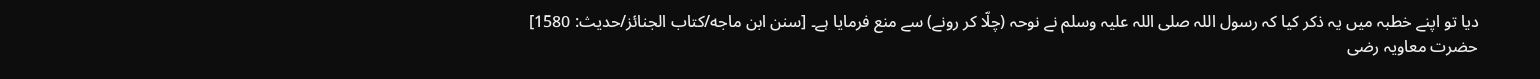دیا تو اپنے خطبہ میں یہ ذکر کیا کہ رسول اللہ صلی اللہ علیہ وسلم نے نوحہ (چلّا کر رونے) سے منع فرمایا ہے۔ [سنن ابن ماجه/كتاب الجنائز/حدیث: 1580]
حضرت معاویہ رضی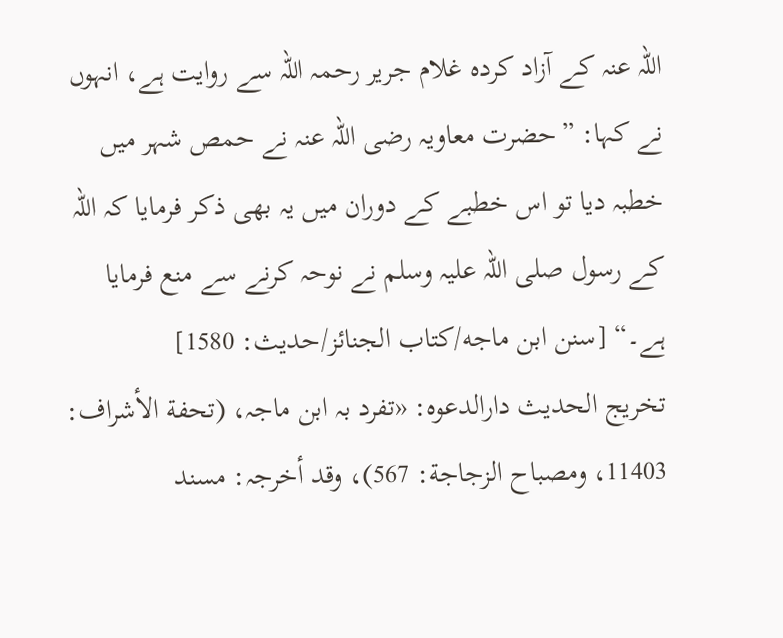اللہ عنہ کے آزاد کردہ غلام جریر رحمہ اللہ سے روایت ہے، انہوں نے کہا: ”حضرت معاویہ رضی اللہ عنہ نے حمص شہر میں خطبہ دیا تو اس خطبے کے دوران میں یہ بھی ذکر فرمایا کہ اللہ کے رسول صلی اللہ علیہ وسلم نے نوحہ کرنے سے منع فرمایا ہے۔“ [سنن ابن ماجه/كتاب الجنائز/حدیث: 1580]
تخریج الحدیث دارالدعوہ: «تفرد بہ ابن ماجہ، (تحفة الأشراف: 11403، ومصباح الزجاجة: 567)، وقد أخرجہ: مسند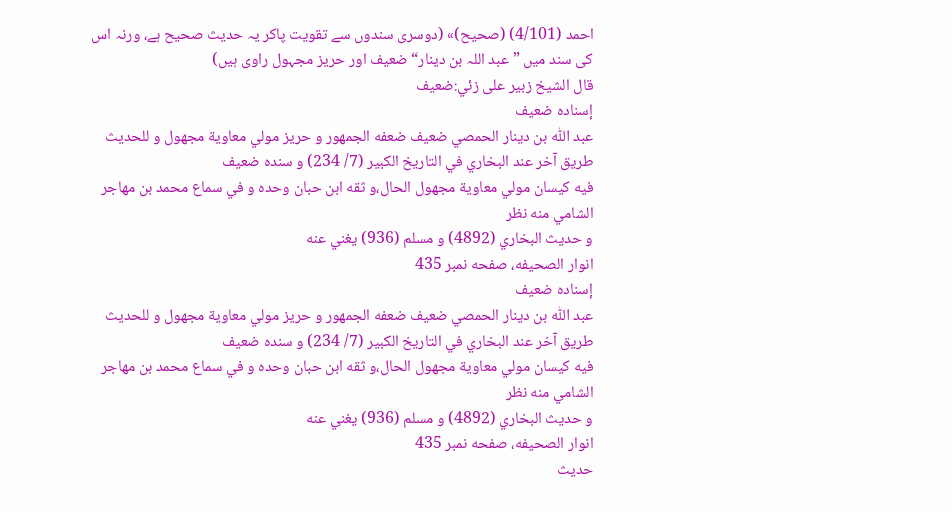احمد (4/101) (صحیح)» (دوسری سندوں سے تقویت پاکر یہ حدیث صحیح ہے، ورنہ اس کی سند میں ”عبد اللہ بن دینار“ ضعیف اور حریز مجہول راوی ہیں)
قال الشيخ زبير على زئي:ضعيف
إسناده ضعيف
عبد اللّٰه بن دينار الحمصي ضعيف ضعفه الجمھور و حريز مولي معاوية مجھول و للحديث طريق آخر عند البخاري في التاريخ الكبير (7/ 234) و سنده ضعيف
فيه كيسان مولي معاوية مجھول الحال،و ثقه ابن حبان وحده و في سماع محمد بن مهاجر الشامي منه نظر
و حديث البخاري (4892) و مسلم (936) يغني عنه
انوار الصحيفه، صفحه نمبر 435
إسناده ضعيف
عبد اللّٰه بن دينار الحمصي ضعيف ضعفه الجمھور و حريز مولي معاوية مجھول و للحديث طريق آخر عند البخاري في التاريخ الكبير (7/ 234) و سنده ضعيف
فيه كيسان مولي معاوية مجھول الحال،و ثقه ابن حبان وحده و في سماع محمد بن مهاجر الشامي منه نظر
و حديث البخاري (4892) و مسلم (936) يغني عنه
انوار الصحيفه، صفحه نمبر 435
حدیث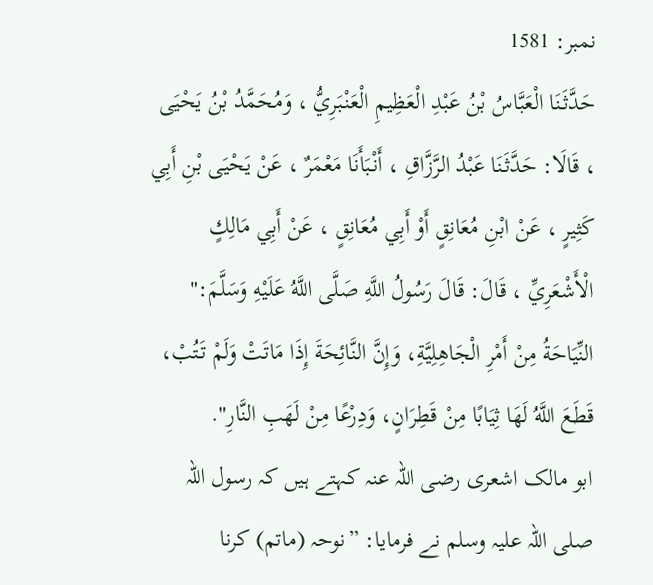نمبر: 1581
حَدَّثَنَا الْعَبَّاسُ بْنُ عَبْدِ الْعَظِيمِ الْعَنْبَرِيُّ ، وَمُحَمَّدُ بْنُ يَحْيَى ، قَالَا: حَدَّثَنَا عَبْدُ الرَّزَّاقِ ، أَنْبَأَنَا مَعْمَرٌ ، عَنْ يَحْيَى بْنِ أَبِي كَثِيرٍ ، عَنْ ابْنِ مُعَانِقٍ أَوْ أَبِي مُعَانِقٍ ، عَنْ أَبِي مَالِكٍ الْأَشْعَرِيِّ ، قَالَ: قَالَ رَسُولُ اللَّهِ صَلَّى اللَّهُ عَلَيْهِ وَسَلَّمَ:" النِّيَاحَةُ مِنْ أَمْرِ الْجَاهِلِيَّةِ، وَإِنَّ النَّائِحَةَ إِذَا مَاتَتْ وَلَمْ تَتُبْ، قَطَعَ اللَّهُ لَهَا ثِيَابًا مِنْ قَطِرَانٍ، وَدِرْعًا مِنْ لَهَبِ النَّارِ".
ابو مالک اشعری رضی اللہ عنہ کہتے ہیں کہ رسول اللہ صلی اللہ علیہ وسلم نے فرمایا: ”نوحہ (ماتم) کرنا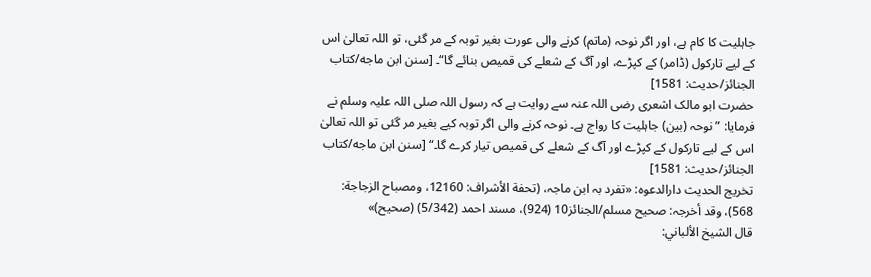جاہلیت کا کام ہے، اور اگر نوحہ (ماتم) کرنے والی عورت بغیر توبہ کے مر گئی، تو اللہ تعالیٰ اس کے لیے تارکول (ڈامر) کے کپڑے، اور آگ کے شعلے کی قمیص بنائے گا“۔ [سنن ابن ماجه/كتاب الجنائز/حدیث: 1581]
حضرت ابو مالک اشعری رضی اللہ عنہ سے روایت ہے کہ رسول اللہ صلی اللہ علیہ وسلم نے فرمایا: ”نوحہ (بین) جاہلیت کا رواج ہے۔ نوحہ کرنے والی اگر توبہ کیے بغیر مر گئی تو اللہ تعالیٰ اس کے لیے تارکول کے کپڑے اور آگ کے شعلے کی قمیص تیار کرے گا۔“ [سنن ابن ماجه/كتاب الجنائز/حدیث: 1581]
تخریج الحدیث دارالدعوہ: «تفرد بہ ابن ماجہ، (تحفة الأشراف: 12160، ومصباح الزجاجة: 568)، وقد أخرجہ: صحیح مسلم/الجنائز10 (924)، مسند احمد (5/342) (صحیح)»
قال الشيخ الألباني: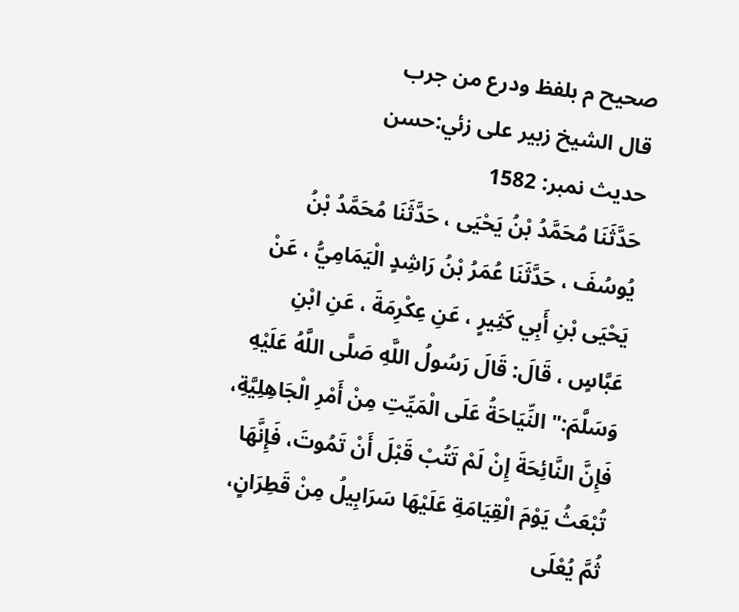صحيح م بلفظ ودرع من جرب
قال الشيخ زبير على زئي:حسن
حدیث نمبر: 1582
حَدَّثَنَا مُحَمَّدُ بْنُ يَحْيَى ، حَدَّثَنَا مُحَمَّدُ بْنُ يُوسُفَ ، حَدَّثَنَا عُمَرُ بْنُ رَاشِدٍ الْيَمَامِيُّ ، عَنْ يَحْيَى بْنِ أَبِي كَثِيرٍ ، عَنِ عِكْرِمَةَ ، عَنِ ابْنِ عَبَّاسٍ ، قَالَ: قَالَ رَسُولُ اللَّهِ صَلَّى اللَّهُ عَلَيْهِ وَسَلَّمَ:" النِّيَاحَةُ عَلَى الْمَيِّتِ مِنْ أَمْرِ الْجَاهِلِيَّةِ، فَإِنَّ النَّائِحَةَ إِنْ لَمْ تَتُبْ قَبْلَ أَنْ تَمُوتَ، فَإِنَّهَا تُبْعَثُ يَوْمَ الْقِيَامَةِ عَلَيْهَا سَرَابِيلُ مِنْ قَطِرَانٍ، ثُمَّ يُعْلَى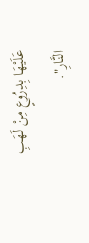عَلَيْهَا بِدِرُوعٍ مِنْ لَهَبِ النَّارِ".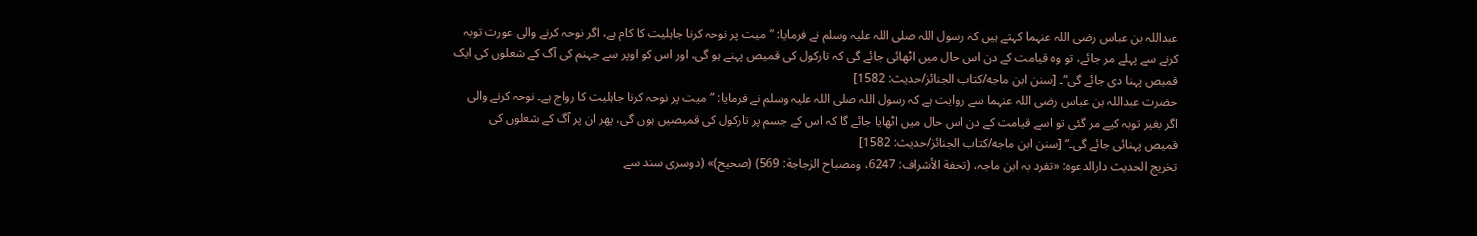عبداللہ بن عباس رضی اللہ عنہما کہتے ہیں کہ رسول اللہ صلی اللہ علیہ وسلم نے فرمایا: ”میت پر نوحہ کرنا جاہلیت کا کام ہے، اگر نوحہ کرنے والی عورت توبہ کرنے سے پہلے مر جائے، تو وہ قیامت کے دن اس حال میں اٹھائی جائے گی کہ تارکول کی قمیص پہنے ہو گی، اور اس کو اوپر سے جہنم کی آگ کے شعلوں کی ایک قمیص پہنا دی جائے گی“۔ [سنن ابن ماجه/كتاب الجنائز/حدیث: 1582]
حضرت عبداللہ بن عباس رضی اللہ عنہما سے روایت ہے کہ رسول اللہ صلی اللہ علیہ وسلم نے فرمایا: ”میت پر نوحہ کرنا جاہلیت کا رواج ہے۔ نوحہ کرنے والی اگر بغیر توبہ کیے مر گئی تو اسے قیامت کے دن اس حال میں اٹھایا جائے گا کہ اس کے جسم پر تارکول کی قمیصیں ہوں گی، پھر ان پر آگ کے شعلوں کی قمیص پہنائی جائے گی۔“ [سنن ابن ماجه/كتاب الجنائز/حدیث: 1582]
تخریج الحدیث دارالدعوہ: «تفرد بہ ابن ماجہ، (تحفة الأشراف: 6247، ومصباح الزجاجة: 569) (صحیح)» (دوسری سند سے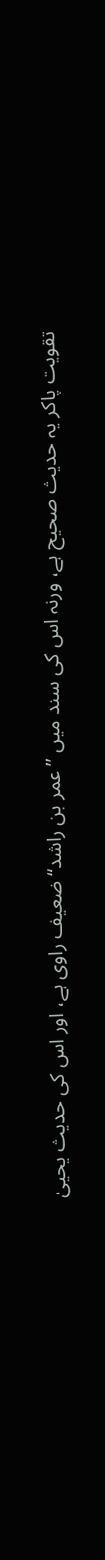تقویت پاکر یہ حدیث صحیح ہے، ورنہ اس کی سند میں ’’عمر بن راشد“ ضعیف راوی ہے، اور اس کی حدیث یحییٰ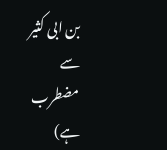بن ابی کثیر سے مضطرب ہے)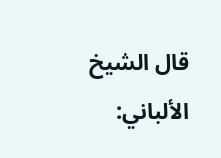قال الشيخ الألباني: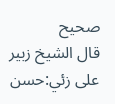صحيح
قال الشيخ زبير على زئي:حسن